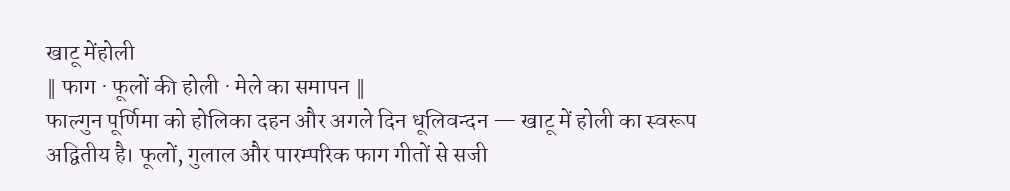खाटू मेंहोली
‖ फाग · फूलों की होली · मेले का समापन ‖
फाल्गुन पूर्णिमा को होलिका दहन और अगले दिन धूलिवन्दन — खाटू में होली का स्वरूप अद्वितीय है। फूलों, गुलाल और पारम्परिक फाग गीतों से सजी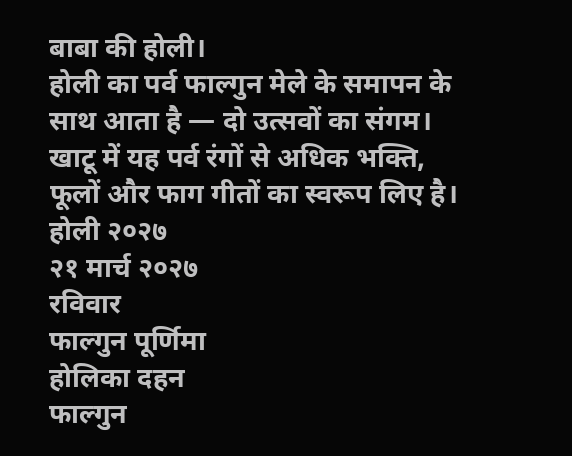बाबा की होली।
होली का पर्व फाल्गुन मेले के समापन के साथ आता है — दो उत्सवों का संगम। खाटू में यह पर्व रंगों से अधिक भक्ति, फूलों और फाग गीतों का स्वरूप लिए है।
होली २०२७
२१ मार्च २०२७
रविवार
फाल्गुन पूर्णिमा
होलिका दहन
फाल्गुन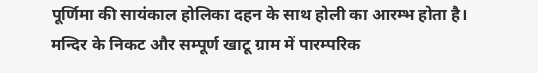पूर्णिमा की सायंकाल होलिका दहन के साथ होली का आरम्भ होता है। मन्दिर के निकट और सम्पूर्ण खाटू ग्राम में पारम्परिक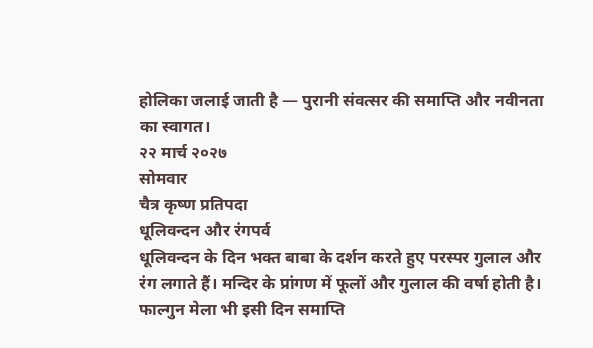होलिका जलाई जाती है — पुरानी संवत्सर की समाप्ति और नवीनता का स्वागत।
२२ मार्च २०२७
सोमवार
चैत्र कृष्ण प्रतिपदा
धूलिवन्दन और रंगपर्व
धूलिवन्दन के दिन भक्त बाबा के दर्शन करते हुए परस्पर गुलाल और रंग लगाते हैं। मन्दिर के प्रांगण में फूलों और गुलाल की वर्षा होती है। फाल्गुन मेला भी इसी दिन समाप्ति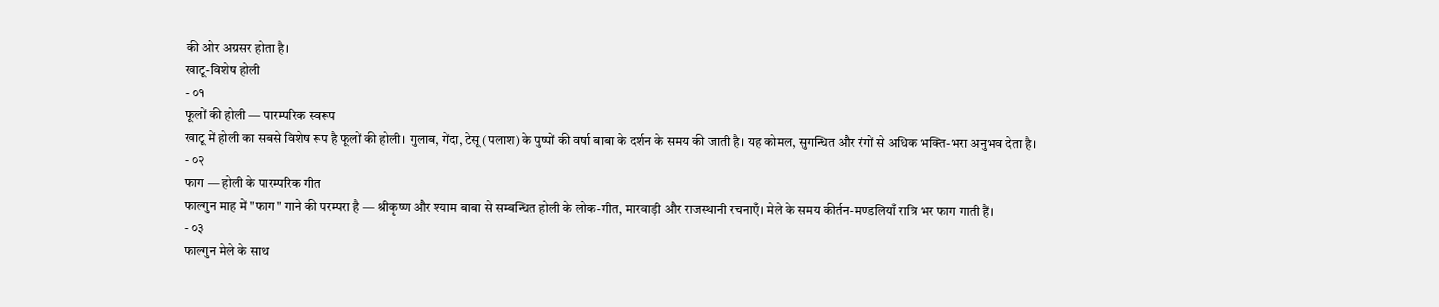की ओर अग्रसर होता है।
खाटू-विशेष होली
- ०१
फूलों की होली — पारम्परिक स्वरूप
खाटू में होली का सबसे विशेष रूप है फूलों की होली। गुलाब, गेंदा, टेसू (पलाश) के पुष्पों की वर्षा बाबा के दर्शन के समय की जाती है। यह कोमल, सुगन्धित और रंगों से अधिक भक्ति-भरा अनुभव देता है।
- ०२
फाग — होली के पारम्परिक गीत
फाल्गुन माह में "फाग" गाने की परम्परा है — श्रीकृष्ण और श्याम बाबा से सम्बन्धित होली के लोक-गीत, मारवाड़ी और राजस्थानी रचनाएँ। मेले के समय कीर्तन-मण्डलियाँ रात्रि भर फाग गाती हैं।
- ०३
फाल्गुन मेले के साथ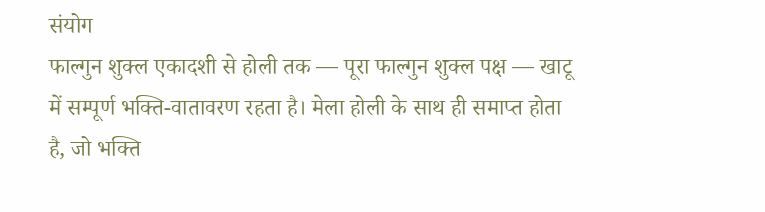संयोग
फाल्गुन शुक्ल एकादशी से होली तक — पूरा फाल्गुन शुक्ल पक्ष — खाटू में सम्पूर्ण भक्ति-वातावरण रहता है। मेला होली के साथ ही समाप्त होता है, जो भक्ति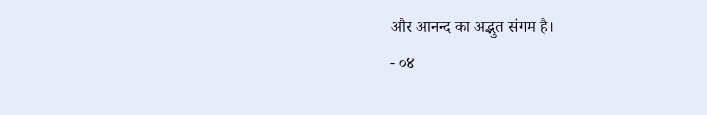और आनन्द का अद्भुत संगम है।
- ०४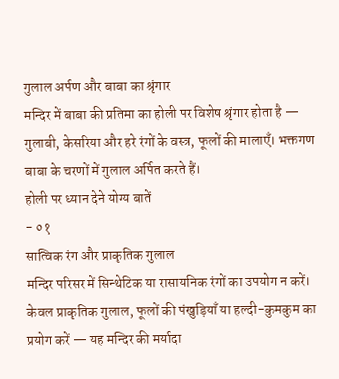गुलाल अर्पण और बाबा का श्रृंगार
मन्दिर में बाबा की प्रतिमा का होली पर विशेष श्रृंगार होता है — गुलाबी, केसरिया और हरे रंगों के वस्त्र, फूलों की मालाएँ। भक्तगण बाबा के चरणों में गुलाल अर्पित करते हैं।
होली पर ध्यान देने योग्य बातें
- ०१
सात्विक रंग और प्राकृतिक गुलाल
मन्दिर परिसर में सिन्थेटिक या रासायनिक रंगों का उपयोग न करें। केवल प्राकृतिक गुलाल, फूलों की पंखुड़ियाँ या हल्दी-कुमकुम का प्रयोग करें — यह मन्दिर की मर्यादा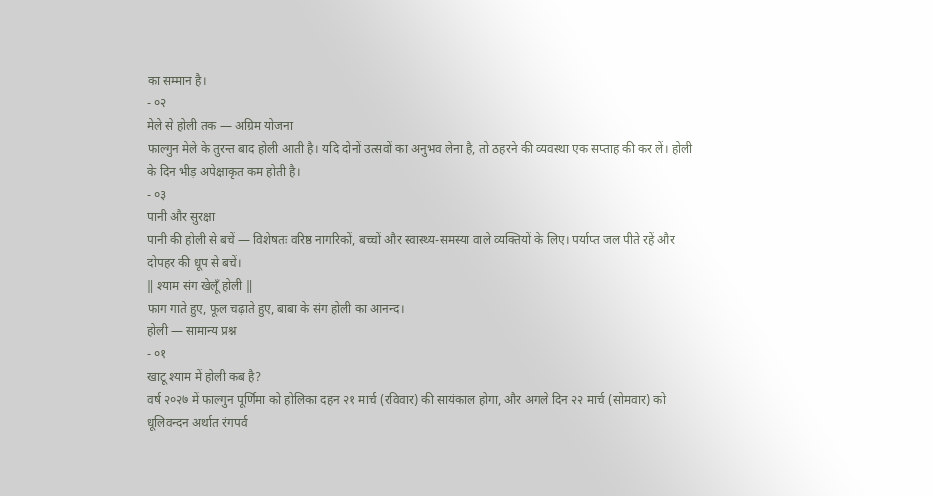का सम्मान है।
- ०२
मेले से होली तक — अग्रिम योजना
फाल्गुन मेले के तुरन्त बाद होली आती है। यदि दोनों उत्सवों का अनुभव लेना है, तो ठहरने की व्यवस्था एक सप्ताह की कर लें। होली के दिन भीड़ अपेक्षाकृत कम होती है।
- ०३
पानी और सुरक्षा
पानी की होली से बचें — विशेषतः वरिष्ठ नागरिकों, बच्चों और स्वास्थ्य-समस्या वाले व्यक्तियों के लिए। पर्याप्त जल पीते रहें और दोपहर की धूप से बचें।
‖ श्याम संग खेलूँ होली ‖
फाग गाते हुए, फूल चढ़ाते हुए, बाबा के संग होली का आनन्द।
होली — सामान्य प्रश्न
- ०१
खाटू श्याम में होली कब है?
वर्ष २०२७ में फाल्गुन पूर्णिमा को होलिका दहन २१ मार्च (रविवार) की सायंकाल होगा, और अगले दिन २२ मार्च (सोमवार) को धूलिवन्दन अर्थात रंगपर्व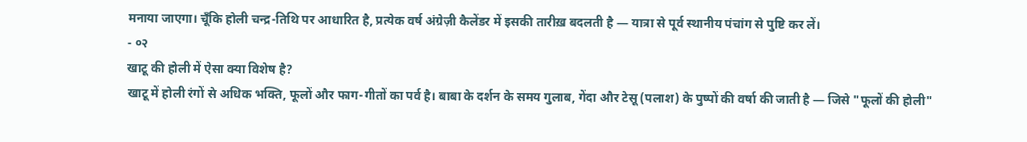मनाया जाएगा। चूँकि होली चन्द्र-तिथि पर आधारित है, प्रत्येक वर्ष अंग्रेज़ी कैलेंडर में इसकी तारीख़ बदलती है — यात्रा से पूर्व स्थानीय पंचांग से पुष्टि कर लें।
- ०२
खाटू की होली में ऐसा क्या विशेष है?
खाटू में होली रंगों से अधिक भक्ति, फूलों और फाग-गीतों का पर्व है। बाबा के दर्शन के समय गुलाब, गेंदा और टेसू (पलाश) के पुष्पों की वर्षा की जाती है — जिसे "फूलों की होली"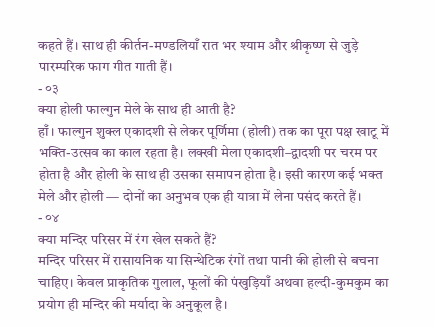कहते हैं। साथ ही कीर्तन-मण्डलियाँ रात भर श्याम और श्रीकृष्ण से जुड़े पारम्परिक फाग गीत गाती हैं।
- ०३
क्या होली फाल्गुन मेले के साथ ही आती है?
हाँ। फाल्गुन शुक्ल एकादशी से लेकर पूर्णिमा (होली) तक का पूरा पक्ष खाटू में भक्ति-उत्सव का काल रहता है। लक्खी मेला एकादशी–द्वादशी पर चरम पर होता है और होली के साथ ही उसका समापन होता है। इसी कारण कई भक्त मेले और होली — दोनों का अनुभव एक ही यात्रा में लेना पसंद करते हैं।
- ०४
क्या मन्दिर परिसर में रंग खेल सकते हैं?
मन्दिर परिसर में रासायनिक या सिन्थेटिक रंगों तथा पानी की होली से बचना चाहिए। केवल प्राकृतिक गुलाल, फूलों की पंखुड़ियाँ अथवा हल्दी-कुमकुम का प्रयोग ही मन्दिर की मर्यादा के अनुकूल है।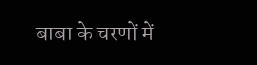बाबा के चरणों में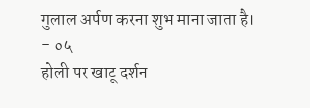गुलाल अर्पण करना शुभ माना जाता है।
- ०५
होली पर खाटू दर्शन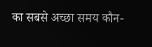का सबसे अच्छा समय कौन-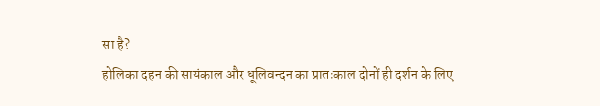सा है?
होलिका दहन की सायंकाल और धूलिवन्दन का प्रातःकाल दोनों ही दर्शन के लिए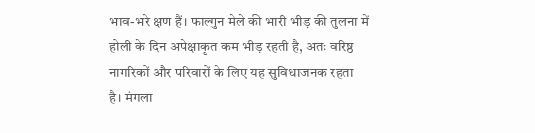भाव-भरे क्षण हैं। फाल्गुन मेले की भारी भीड़ की तुलना में होली के दिन अपेक्षाकृत कम भीड़ रहती है, अतः वरिष्ठ नागरिकों और परिवारों के लिए यह सुविधाजनक रहता है। मंगला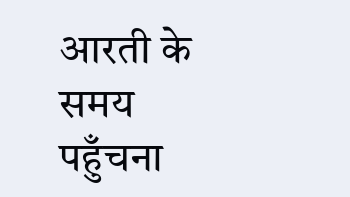आरती के समय पहुँचना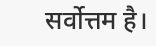सर्वोत्तम है।